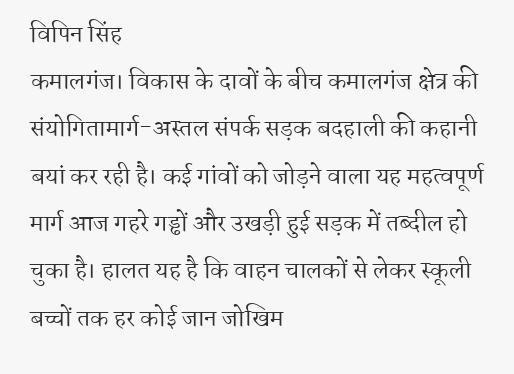विपिन सिंह
कमालगंज। विकास के दावों के बीच कमालगंज क्षेत्र की संयोगितामार्ग-अस्तल संपर्क सड़क बदहाली की कहानी बयां कर रही है। कई गांवों को जोड़ने वाला यह महत्वपूर्ण मार्ग आज गहरे गड्ढों और उखड़ी हुई सड़क में तब्दील हो चुका है। हालत यह है कि वाहन चालकों से लेकर स्कूली बच्चों तक हर कोई जान जोखिम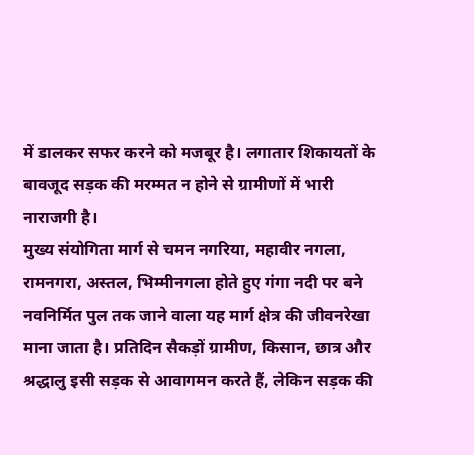में डालकर सफर करने को मजबूर है। लगातार शिकायतों के बावजूद सड़क की मरम्मत न होने से ग्रामीणों में भारी नाराजगी है।
मुख्य संयोगिता मार्ग से चमन नगरिया, महावीर नगला, रामनगरा, अस्तल, भिम्मीनगला होते हुए गंगा नदी पर बने नवनिर्मित पुल तक जाने वाला यह मार्ग क्षेत्र की जीवनरेखा माना जाता है। प्रतिदिन सैकड़ों ग्रामीण, किसान, छात्र और श्रद्धालु इसी सड़क से आवागमन करते हैं, लेकिन सड़क की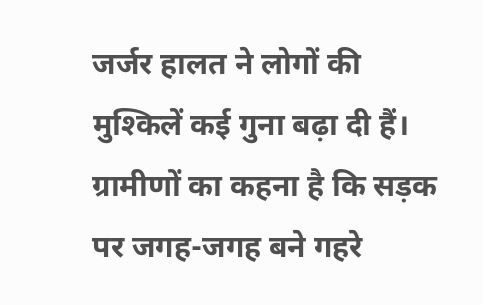जर्जर हालत ने लोगों की मुश्किलें कई गुना बढ़ा दी हैं।
ग्रामीणों का कहना है कि सड़क पर जगह-जगह बने गहरे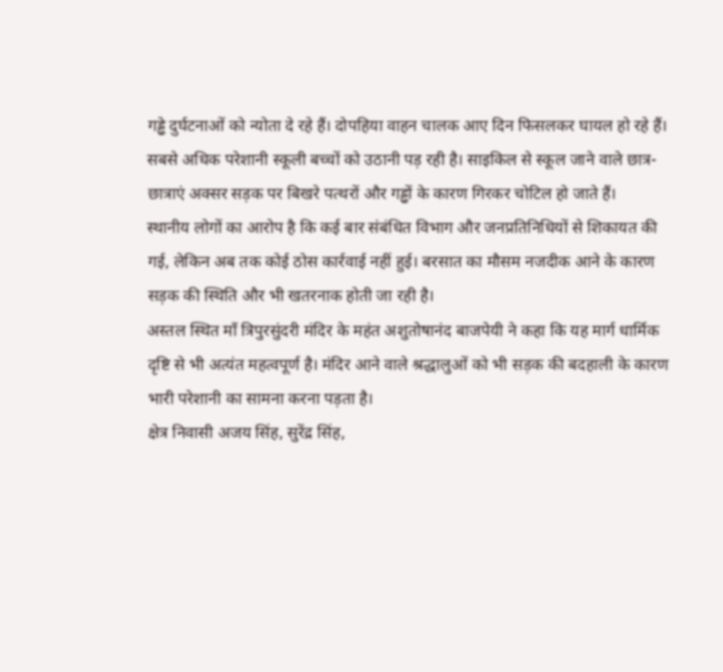गड्ढे दुर्घटनाओं को न्योता दे रहे हैं। दोपहिया वाहन चालक आए दिन फिसलकर घायल हो रहे हैं। सबसे अधिक परेशानी स्कूली बच्चों को उठानी पड़ रही है। साइकिल से स्कूल जाने वाले छात्र-छात्राएं अक्सर सड़क पर बिखरे पत्थरों और गड्ढों के कारण गिरकर चोटिल हो जाते हैं।
स्थानीय लोगों का आरोप है कि कई बार संबंधित विभाग और जनप्रतिनिधियों से शिकायत की गई, लेकिन अब तक कोई ठोस कार्रवाई नहीं हुई। बरसात का मौसम नजदीक आने के कारण सड़क की स्थिति और भी खतरनाक होती जा रही है।
अस्तल स्थित माँ त्रिपुरसुंदरी मंदिर के महंत अशुतोषानंद बाजपेयी ने कहा कि यह मार्ग धार्मिक दृष्टि से भी अत्यंत महत्वपूर्ण है। मंदिर आने वाले श्रद्धालुओं को भी सड़क की बदहाली के कारण भारी परेशानी का सामना करना पड़ता है।
क्षेत्र निवासी अजय सिंह, सुरेंद्र सिंह,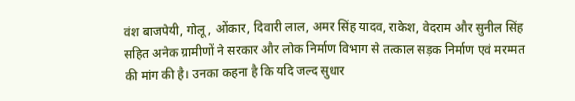वंश बाजपेयी, गोलू, ओंकार, दिवारी लाल, अमर सिंह यादव, राकेश, वेदराम और सुनील सिंह सहित अनेक ग्रामीणों ने सरकार और लोक निर्माण विभाग से तत्काल सड़क निर्माण एवं मरम्मत की मांग की है। उनका कहना है कि यदि जल्द सुधार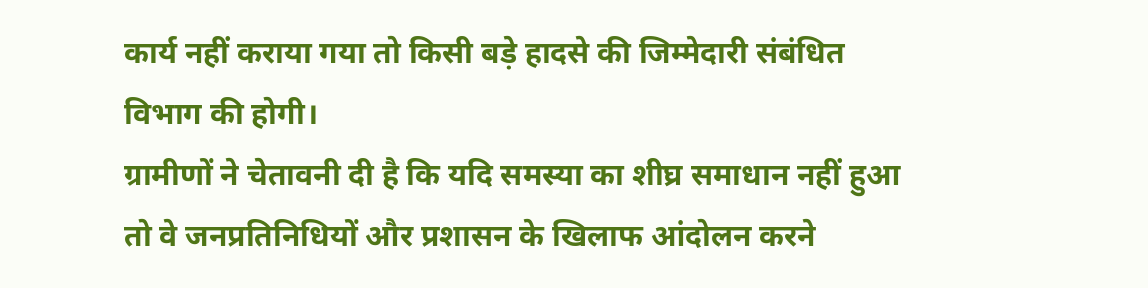कार्य नहीं कराया गया तो किसी बड़े हादसे की जिम्मेदारी संबंधित विभाग की होगी।
ग्रामीणों ने चेतावनी दी है कि यदि समस्या का शीघ्र समाधान नहीं हुआ तो वे जनप्रतिनिधियों और प्रशासन के खिलाफ आंदोलन करने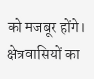को मजबूर होंगे। क्षेत्रवासियों का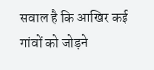सवाल है कि आखिर कई गांवों को जोड़ने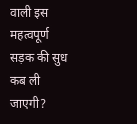वाली इस महत्वपूर्ण सड़क की सुध कब ली जाएगी?